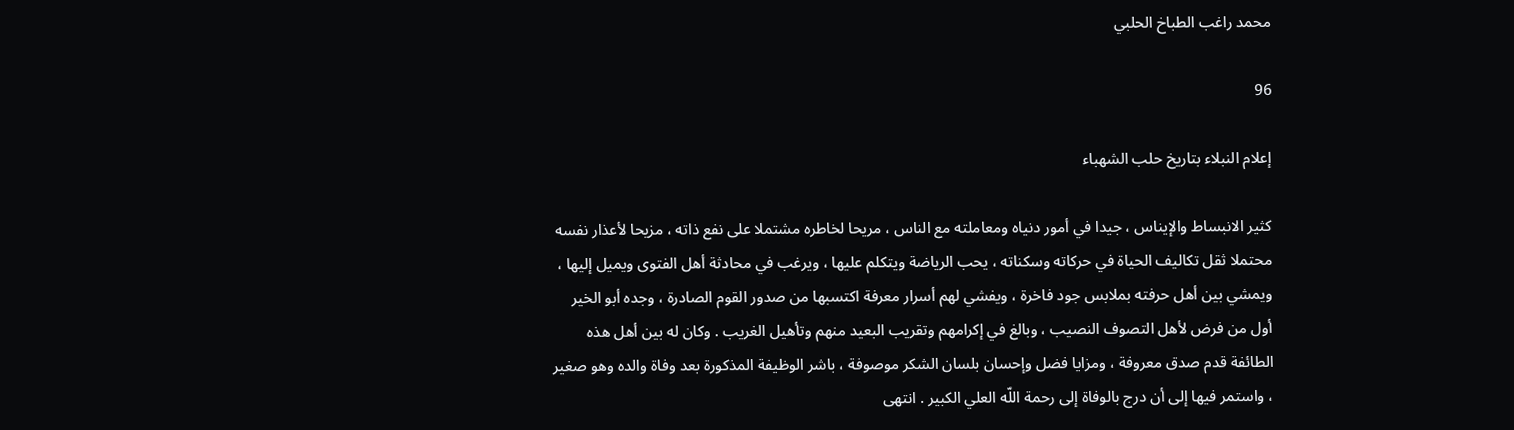محمد راغب الطباخ الحلبي

96

إعلام النبلاء بتاريخ حلب الشهباء

كثير الانبساط والإيناس ، جيدا في أمور دنياه ومعاملته مع الناس ، مريحا لخاطره مشتملا على نفع ذاته ، مزيحا لأعذار نفسه محتملا ثقل تكاليف الحياة في حركاته وسكناته ، يحب الرياضة ويتكلم عليها ، ويرغب في محادثة أهل الفتوى ويميل إليها ، ويمشي بين أهل حرفته بملابس جود فاخرة ، ويفشي لهم أسرار معرفة اكتسبها من صدور القوم الصادرة ، وجده أبو الخير أول من فرض لأهل التصوف النصيب ، وبالغ في إكرامهم وتقريب البعيد منهم وتأهيل الغريب . وكان له بين أهل هذه الطائفة قدم صدق معروفة ، ومزايا فضل وإحسان بلسان الشكر موصوفة ، باشر الوظيفة المذكورة بعد وفاة والده وهو صغير ، واستمر فيها إلى أن درج بالوفاة إلى رحمة اللّه العلي الكبير . انتهى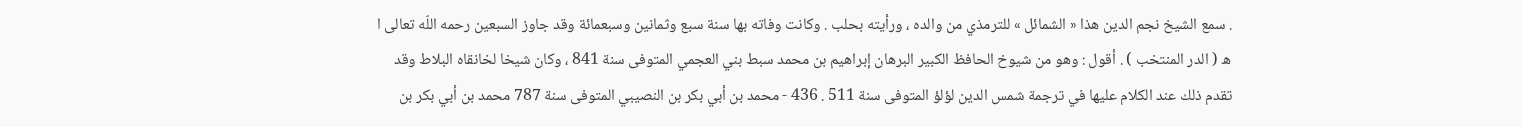. سمع الشيخ نجم الدين هذا « الشمائل » للترمذي من والده ، ورأيته بحلب . وكانت وفاته بها سنة سبع وثمانين وسبعمائة وقد جاوز السبعين رحمه اللّه تعالى ا ه ( الدر المنتخب ) . أقول : وهو من شيوخ الحافظ الكبير البرهان إبراهيم بن محمد سبط بني العجمي المتوفى سنة 841 ، وكان شيخا لخانقاه البلاط وقد تقدم ذلك عند الكلام عليها في ترجمة شمس الدين لؤلؤ المتوفى سنة 511 . 436 - محمد بن أبي بكر بن النصيبي المتوفى سنة 787 محمد بن أبي بكر بن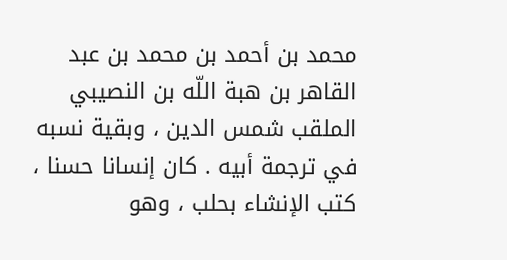محمد بن أحمد بن محمد بن عبد القاهر بن هبة اللّه بن النصيبي الملقب شمس الدين ، وبقية نسبه في ترجمة أبيه . كان إنسانا حسنا ، كتب الإنشاء بحلب ، وهو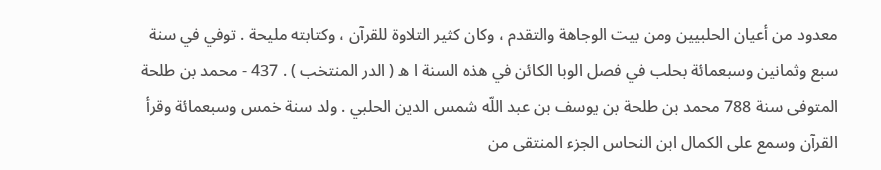معدود من أعيان الحلبيين ومن بيت الوجاهة والتقدم ، وكان كثير التلاوة للقرآن ، وكتابته مليحة . توفي في سنة سبع وثمانين وسبعمائة بحلب في فصل الوبا الكائن في هذه السنة ا ه ( الدر المنتخب ) . 437 - محمد بن طلحة المتوفى سنة 788 محمد بن طلحة بن يوسف بن عبد اللّه شمس الدين الحلبي . ولد سنة خمس وسبعمائة وقرأ القرآن وسمع على الكمال ابن النحاس الجزء المنتقى من